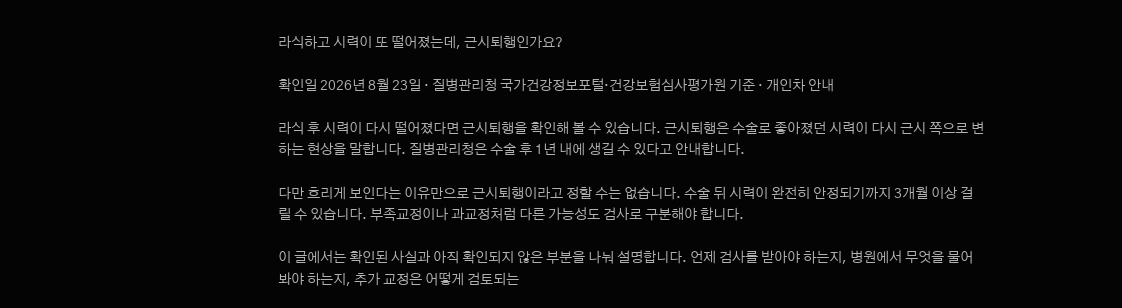라식하고 시력이 또 떨어졌는데, 근시퇴행인가요?

확인일 2026년 8월 23일 · 질병관리청 국가건강정보포털·건강보험심사평가원 기준 · 개인차 안내

라식 후 시력이 다시 떨어졌다면 근시퇴행을 확인해 볼 수 있습니다. 근시퇴행은 수술로 좋아졌던 시력이 다시 근시 쪽으로 변하는 현상을 말합니다. 질병관리청은 수술 후 1년 내에 생길 수 있다고 안내합니다.

다만 흐리게 보인다는 이유만으로 근시퇴행이라고 정할 수는 없습니다. 수술 뒤 시력이 완전히 안정되기까지 3개월 이상 걸릴 수 있습니다. 부족교정이나 과교정처럼 다른 가능성도 검사로 구분해야 합니다.

이 글에서는 확인된 사실과 아직 확인되지 않은 부분을 나눠 설명합니다. 언제 검사를 받아야 하는지, 병원에서 무엇을 물어봐야 하는지, 추가 교정은 어떻게 검토되는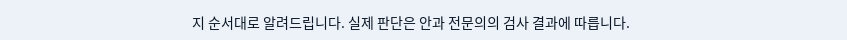지 순서대로 알려드립니다. 실제 판단은 안과 전문의의 검사 결과에 따릅니다.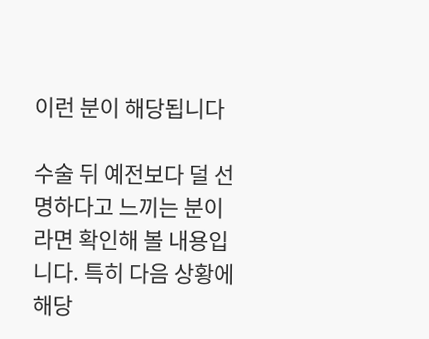이런 분이 해당됩니다

수술 뒤 예전보다 덜 선명하다고 느끼는 분이라면 확인해 볼 내용입니다. 특히 다음 상황에 해당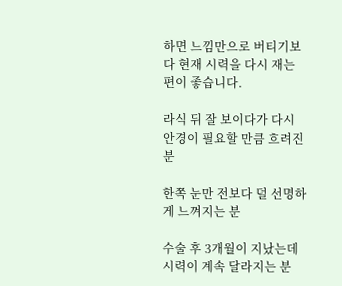하면 느낌만으로 버티기보다 현재 시력을 다시 재는 편이 좋습니다.

라식 뒤 잘 보이다가 다시 안경이 필요할 만큼 흐려진 분

한쪽 눈만 전보다 덜 선명하게 느껴지는 분

수술 후 3개월이 지났는데 시력이 계속 달라지는 분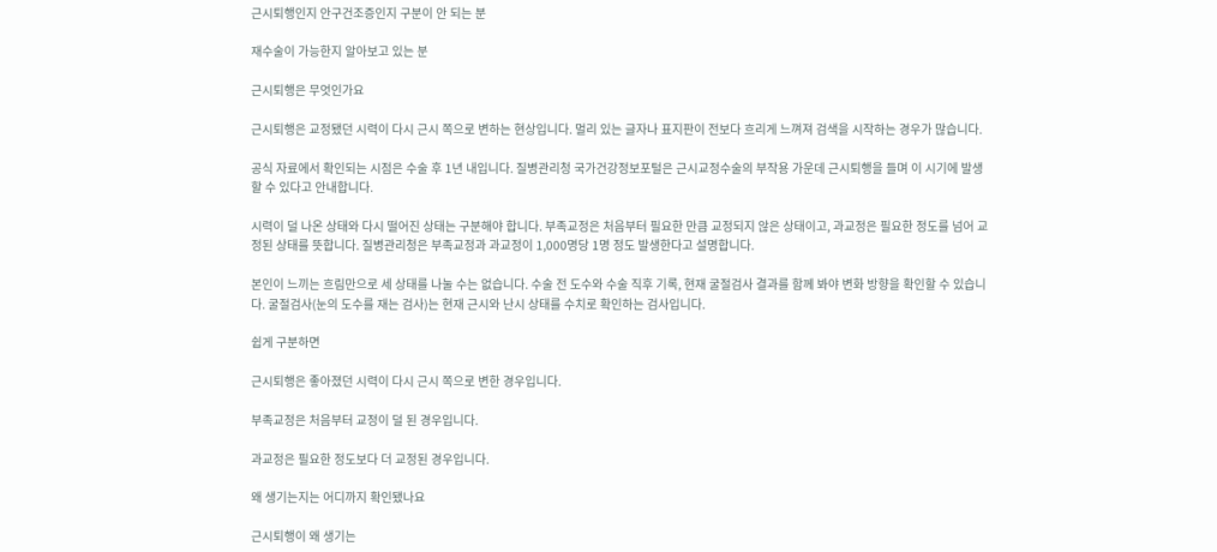근시퇴행인지 안구건조증인지 구분이 안 되는 분

재수술이 가능한지 알아보고 있는 분

근시퇴행은 무엇인가요

근시퇴행은 교정됐던 시력이 다시 근시 쪽으로 변하는 현상입니다. 멀리 있는 글자나 표지판이 전보다 흐리게 느껴져 검색을 시작하는 경우가 많습니다.

공식 자료에서 확인되는 시점은 수술 후 1년 내입니다. 질병관리청 국가건강정보포털은 근시교정수술의 부작용 가운데 근시퇴행을 들며 이 시기에 발생할 수 있다고 안내합니다.

시력이 덜 나온 상태와 다시 떨어진 상태는 구분해야 합니다. 부족교정은 처음부터 필요한 만큼 교정되지 않은 상태이고, 과교정은 필요한 정도를 넘어 교정된 상태를 뜻합니다. 질병관리청은 부족교정과 과교정이 1,000명당 1명 정도 발생한다고 설명합니다.

본인이 느끼는 흐림만으로 세 상태를 나눌 수는 없습니다. 수술 전 도수와 수술 직후 기록, 현재 굴절검사 결과를 함께 봐야 변화 방향을 확인할 수 있습니다. 굴절검사(눈의 도수를 재는 검사)는 현재 근시와 난시 상태를 수치로 확인하는 검사입니다.

쉽게 구분하면

근시퇴행은 좋아졌던 시력이 다시 근시 쪽으로 변한 경우입니다.

부족교정은 처음부터 교정이 덜 된 경우입니다.

과교정은 필요한 정도보다 더 교정된 경우입니다.

왜 생기는지는 어디까지 확인됐나요

근시퇴행이 왜 생기는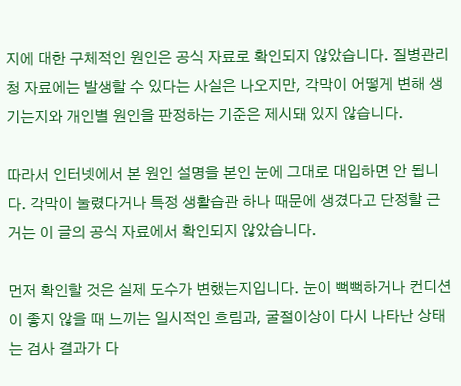지에 대한 구체적인 원인은 공식 자료로 확인되지 않았습니다. 질병관리청 자료에는 발생할 수 있다는 사실은 나오지만, 각막이 어떻게 변해 생기는지와 개인별 원인을 판정하는 기준은 제시돼 있지 않습니다.

따라서 인터넷에서 본 원인 설명을 본인 눈에 그대로 대입하면 안 됩니다. 각막이 눌렸다거나 특정 생활습관 하나 때문에 생겼다고 단정할 근거는 이 글의 공식 자료에서 확인되지 않았습니다.

먼저 확인할 것은 실제 도수가 변했는지입니다. 눈이 뻑뻑하거나 컨디션이 좋지 않을 때 느끼는 일시적인 흐림과, 굴절이상이 다시 나타난 상태는 검사 결과가 다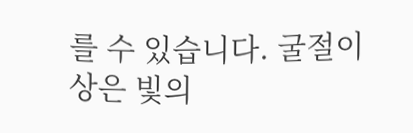를 수 있습니다. 굴절이상은 빛의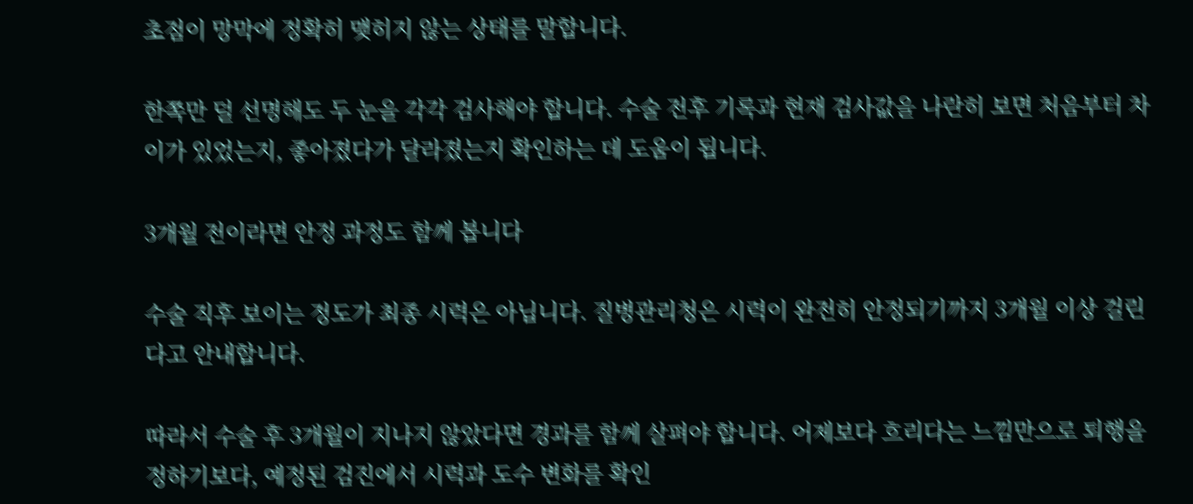초점이 망막에 정확히 맺히지 않는 상태를 말합니다.

한쪽만 덜 선명해도 두 눈을 각각 검사해야 합니다. 수술 전후 기록과 현재 검사값을 나란히 보면 처음부터 차이가 있었는지, 좋아졌다가 달라졌는지 확인하는 데 도움이 됩니다.

3개월 전이라면 안정 과정도 함께 봅니다

수술 직후 보이는 정도가 최종 시력은 아닙니다. 질병관리청은 시력이 완전히 안정되기까지 3개월 이상 걸린다고 안내합니다.

따라서 수술 후 3개월이 지나지 않았다면 경과를 함께 살펴야 합니다. 어제보다 흐리다는 느낌만으로 퇴행을 정하기보다, 예정된 검진에서 시력과 도수 변화를 확인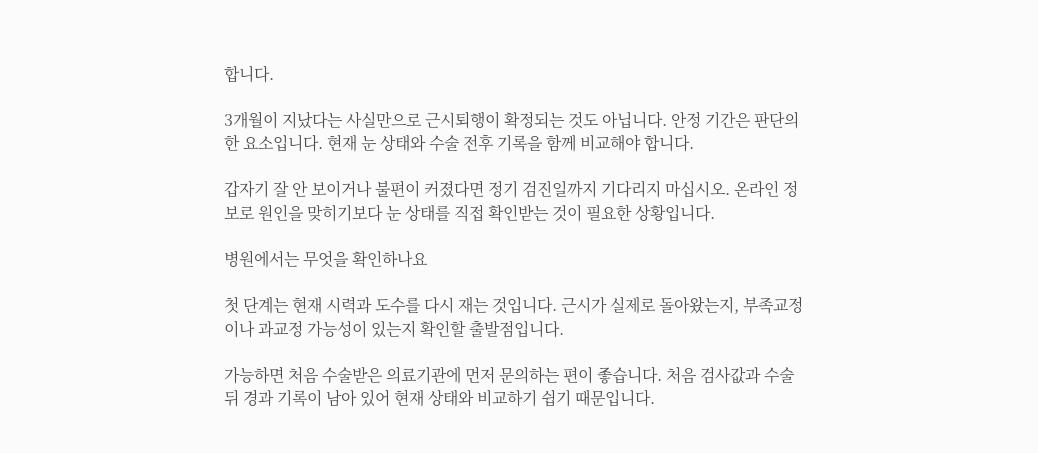합니다.

3개월이 지났다는 사실만으로 근시퇴행이 확정되는 것도 아닙니다. 안정 기간은 판단의 한 요소입니다. 현재 눈 상태와 수술 전후 기록을 함께 비교해야 합니다.

갑자기 잘 안 보이거나 불편이 커졌다면 정기 검진일까지 기다리지 마십시오. 온라인 정보로 원인을 맞히기보다 눈 상태를 직접 확인받는 것이 필요한 상황입니다.

병원에서는 무엇을 확인하나요

첫 단계는 현재 시력과 도수를 다시 재는 것입니다. 근시가 실제로 돌아왔는지, 부족교정이나 과교정 가능성이 있는지 확인할 출발점입니다.

가능하면 처음 수술받은 의료기관에 먼저 문의하는 편이 좋습니다. 처음 검사값과 수술 뒤 경과 기록이 남아 있어 현재 상태와 비교하기 쉽기 때문입니다.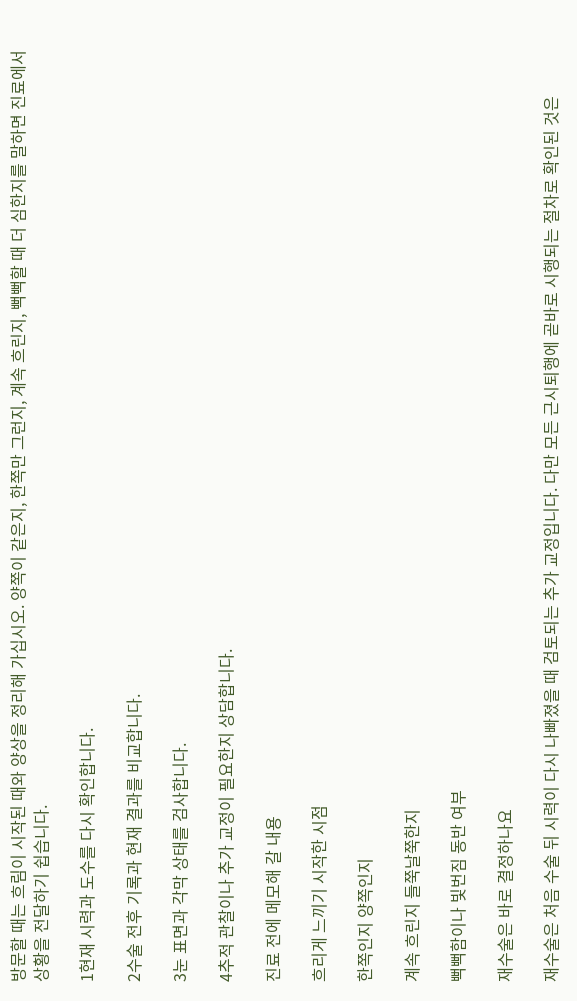방문할 때는 흐림이 시작된 때와 양상을 정리해 가십시오. 양쪽이 같은지, 한쪽만 그런지, 계속 흐린지, 뻑뻑할 때 더 심한지를 말하면 진료에서 상황을 전달하기 쉽습니다.

1현재 시력과 도수를 다시 확인합니다.

2수술 전후 기록과 현재 결과를 비교합니다.

3눈 표면과 각막 상태를 검사합니다.

4추적 관찰이나 추가 교정이 필요한지 상담합니다.

진료 전에 메모해 갈 내용

흐리게 느끼기 시작한 시점

한쪽인지 양쪽인지

계속 흐린지 들쭉날쭉한지

뻑뻑함이나 빛번짐 동반 여부

재수술은 바로 결정하나요

재수술은 처음 수술 뒤 시력이 다시 나빠졌을 때 검토되는 추가 교정입니다. 다만 모든 근시퇴행에 곧바로 시행되는 절차로 확인된 것은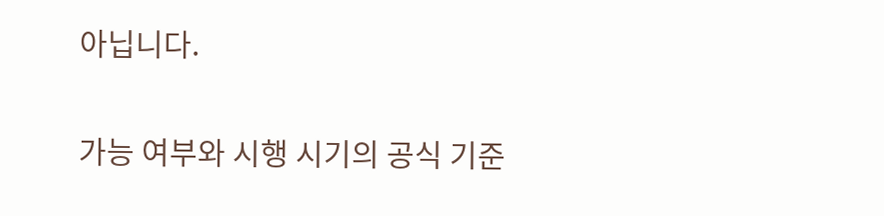아닙니다.

가능 여부와 시행 시기의 공식 기준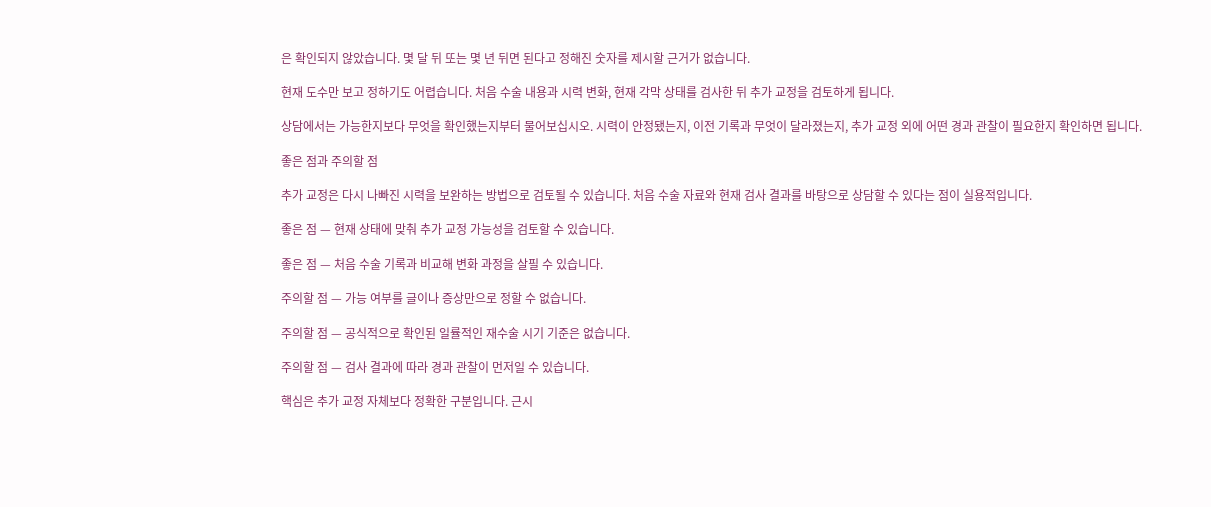은 확인되지 않았습니다. 몇 달 뒤 또는 몇 년 뒤면 된다고 정해진 숫자를 제시할 근거가 없습니다.

현재 도수만 보고 정하기도 어렵습니다. 처음 수술 내용과 시력 변화, 현재 각막 상태를 검사한 뒤 추가 교정을 검토하게 됩니다.

상담에서는 가능한지보다 무엇을 확인했는지부터 물어보십시오. 시력이 안정됐는지, 이전 기록과 무엇이 달라졌는지, 추가 교정 외에 어떤 경과 관찰이 필요한지 확인하면 됩니다.

좋은 점과 주의할 점

추가 교정은 다시 나빠진 시력을 보완하는 방법으로 검토될 수 있습니다. 처음 수술 자료와 현재 검사 결과를 바탕으로 상담할 수 있다는 점이 실용적입니다.

좋은 점 — 현재 상태에 맞춰 추가 교정 가능성을 검토할 수 있습니다.

좋은 점 — 처음 수술 기록과 비교해 변화 과정을 살필 수 있습니다.

주의할 점 — 가능 여부를 글이나 증상만으로 정할 수 없습니다.

주의할 점 — 공식적으로 확인된 일률적인 재수술 시기 기준은 없습니다.

주의할 점 — 검사 결과에 따라 경과 관찰이 먼저일 수 있습니다.

핵심은 추가 교정 자체보다 정확한 구분입니다. 근시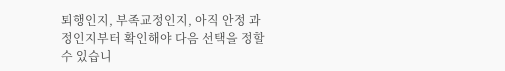퇴행인지, 부족교정인지, 아직 안정 과정인지부터 확인해야 다음 선택을 정할 수 있습니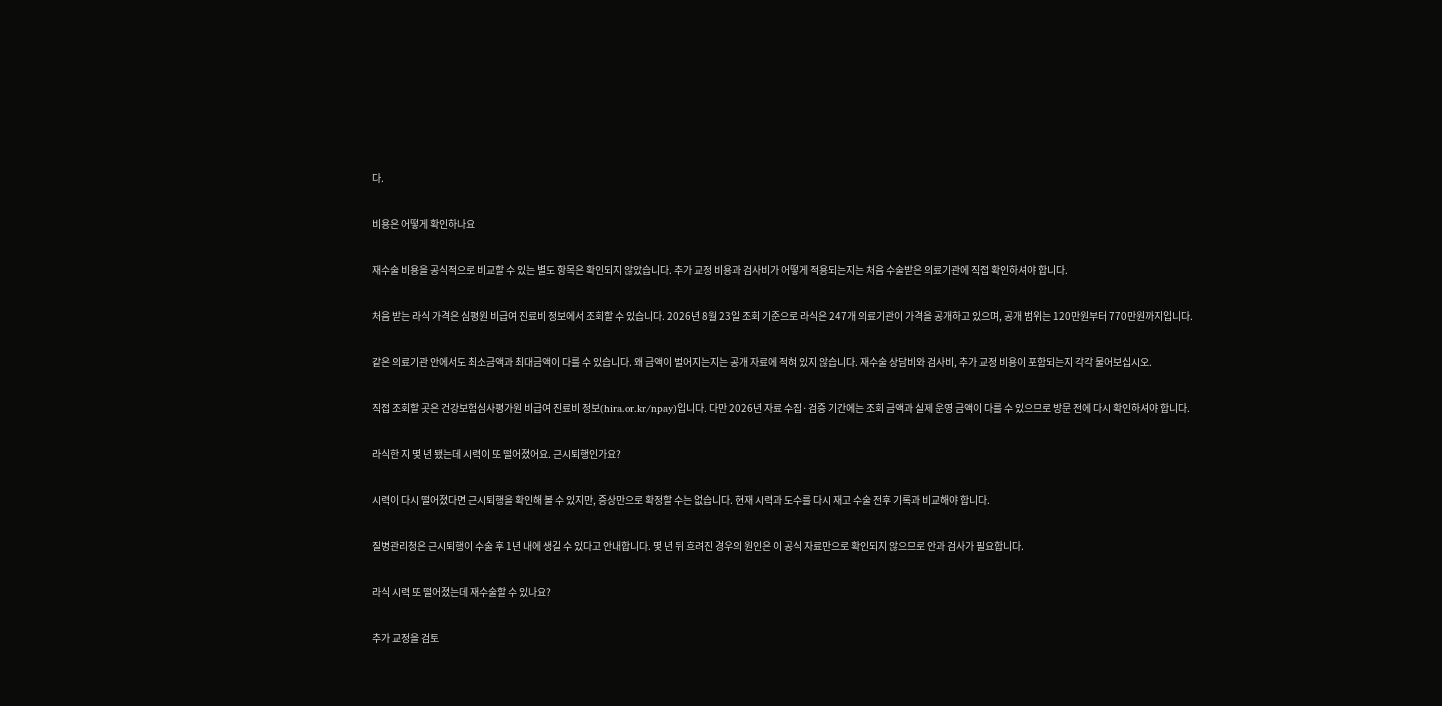다.

비용은 어떻게 확인하나요

재수술 비용을 공식적으로 비교할 수 있는 별도 항목은 확인되지 않았습니다. 추가 교정 비용과 검사비가 어떻게 적용되는지는 처음 수술받은 의료기관에 직접 확인하셔야 합니다.

처음 받는 라식 가격은 심평원 비급여 진료비 정보에서 조회할 수 있습니다. 2026년 8월 23일 조회 기준으로 라식은 247개 의료기관이 가격을 공개하고 있으며, 공개 범위는 120만원부터 770만원까지입니다.

같은 의료기관 안에서도 최소금액과 최대금액이 다를 수 있습니다. 왜 금액이 벌어지는지는 공개 자료에 적혀 있지 않습니다. 재수술 상담비와 검사비, 추가 교정 비용이 포함되는지 각각 물어보십시오.

직접 조회할 곳은 건강보험심사평가원 비급여 진료비 정보(hira.or.kr/npay)입니다. 다만 2026년 자료 수집·검증 기간에는 조회 금액과 실제 운영 금액이 다를 수 있으므로 방문 전에 다시 확인하셔야 합니다.

라식한 지 몇 년 됐는데 시력이 또 떨어졌어요. 근시퇴행인가요?

시력이 다시 떨어졌다면 근시퇴행을 확인해 볼 수 있지만, 증상만으로 확정할 수는 없습니다. 현재 시력과 도수를 다시 재고 수술 전후 기록과 비교해야 합니다.

질병관리청은 근시퇴행이 수술 후 1년 내에 생길 수 있다고 안내합니다. 몇 년 뒤 흐려진 경우의 원인은 이 공식 자료만으로 확인되지 않으므로 안과 검사가 필요합니다.

라식 시력 또 떨어졌는데 재수술할 수 있나요?

추가 교정을 검토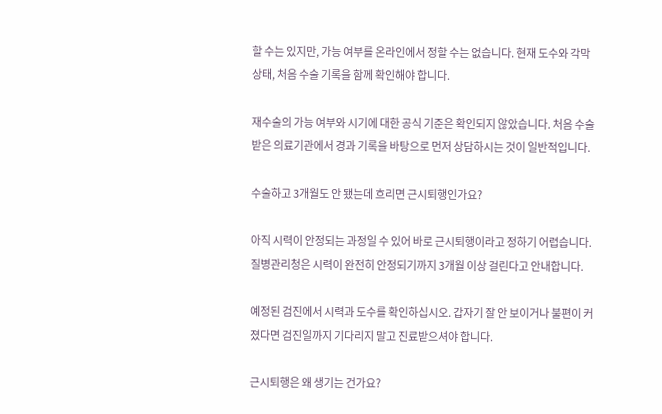할 수는 있지만, 가능 여부를 온라인에서 정할 수는 없습니다. 현재 도수와 각막 상태, 처음 수술 기록을 함께 확인해야 합니다.

재수술의 가능 여부와 시기에 대한 공식 기준은 확인되지 않았습니다. 처음 수술받은 의료기관에서 경과 기록을 바탕으로 먼저 상담하시는 것이 일반적입니다.

수술하고 3개월도 안 됐는데 흐리면 근시퇴행인가요?

아직 시력이 안정되는 과정일 수 있어 바로 근시퇴행이라고 정하기 어렵습니다. 질병관리청은 시력이 완전히 안정되기까지 3개월 이상 걸린다고 안내합니다.

예정된 검진에서 시력과 도수를 확인하십시오. 갑자기 잘 안 보이거나 불편이 커졌다면 검진일까지 기다리지 말고 진료받으셔야 합니다.

근시퇴행은 왜 생기는 건가요?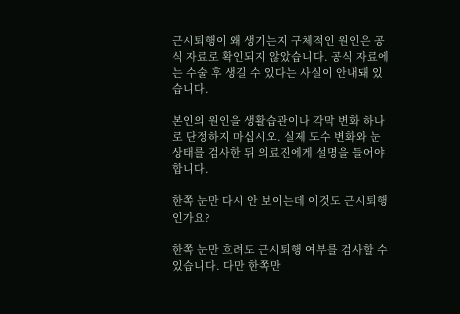근시퇴행이 왜 생기는지 구체적인 원인은 공식 자료로 확인되지 않았습니다. 공식 자료에는 수술 후 생길 수 있다는 사실이 안내돼 있습니다.

본인의 원인을 생활습관이나 각막 변화 하나로 단정하지 마십시오. 실제 도수 변화와 눈 상태를 검사한 뒤 의료진에게 설명을 들어야 합니다.

한쪽 눈만 다시 안 보이는데 이것도 근시퇴행인가요?

한쪽 눈만 흐려도 근시퇴행 여부를 검사할 수 있습니다. 다만 한쪽만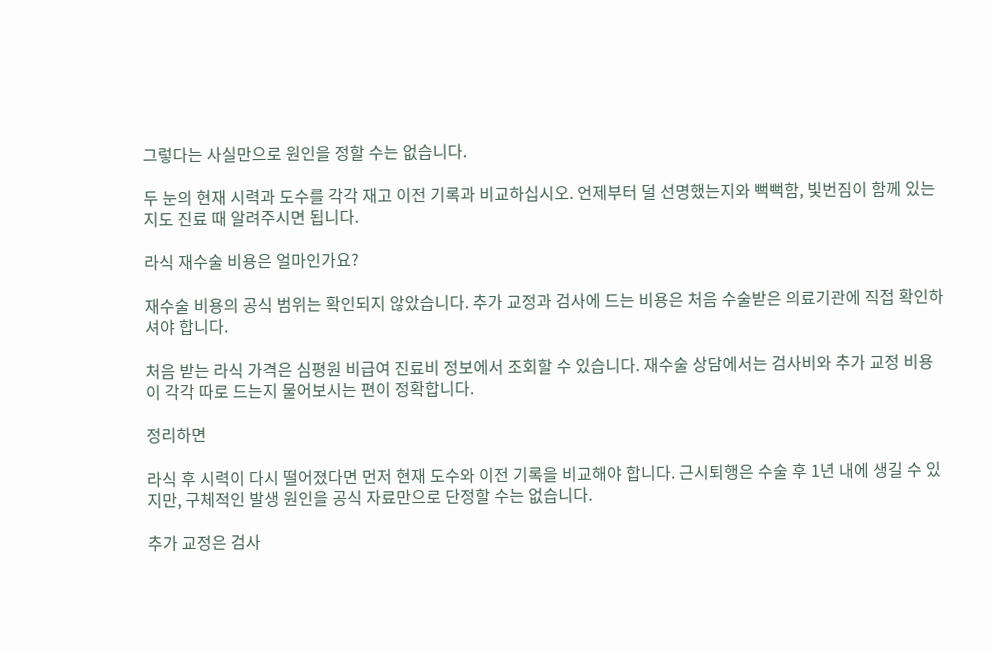그렇다는 사실만으로 원인을 정할 수는 없습니다.

두 눈의 현재 시력과 도수를 각각 재고 이전 기록과 비교하십시오. 언제부터 덜 선명했는지와 뻑뻑함, 빛번짐이 함께 있는지도 진료 때 알려주시면 됩니다.

라식 재수술 비용은 얼마인가요?

재수술 비용의 공식 범위는 확인되지 않았습니다. 추가 교정과 검사에 드는 비용은 처음 수술받은 의료기관에 직접 확인하셔야 합니다.

처음 받는 라식 가격은 심평원 비급여 진료비 정보에서 조회할 수 있습니다. 재수술 상담에서는 검사비와 추가 교정 비용이 각각 따로 드는지 물어보시는 편이 정확합니다.

정리하면

라식 후 시력이 다시 떨어졌다면 먼저 현재 도수와 이전 기록을 비교해야 합니다. 근시퇴행은 수술 후 1년 내에 생길 수 있지만, 구체적인 발생 원인을 공식 자료만으로 단정할 수는 없습니다.

추가 교정은 검사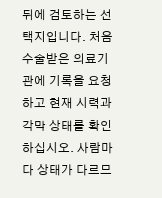뒤에 검토하는 선택지입니다. 처음 수술받은 의료기관에 기록을 요청하고 현재 시력과 각막 상태를 확인하십시오. 사람마다 상태가 다르므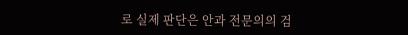로 실제 판단은 안과 전문의의 검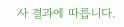사 결과에 따릅니다.